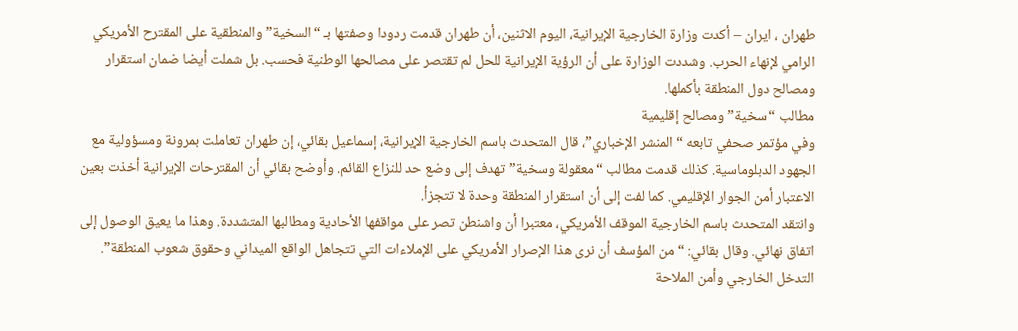طهران ، ايران – أكدت وزارة الخارجية الإيرانية، اليوم الاثنين، أن طهران قدمت ردودا وصفتها بـ “السخية” والمنطقية على المقترح الأمريكي الرامي لإنهاء الحرب. وشددت الوزارة على أن الرؤية الإيرانية للحل لم تقتصر على مصالحها الوطنية فحسب. بل شملت أيضا ضمان استقرار ومصالح دول المنطقة بأكملها.
مطالب “سخية” ومصالح إقليمية
وفي مؤتمر صحفي تابعه “المنشر الإخباري”، قال المتحدث باسم الخارجية الإيرانية، إسماعيل بقائي، إن طهران تعاملت بمرونة ومسؤولية مع الجهود الدبلوماسية. كذلك قدمت مطالب “معقولة وسخية” تهدف إلى وضع حد للنزاع القائم. وأوضح بقائي أن المقترحات الإيرانية أخذت بعين الاعتبار أمن الجوار الإقليمي. كما لفت إلى أن استقرار المنطقة وحدة لا تتجزأ.
وانتقد المتحدث باسم الخارجية الموقف الأمريكي، معتبرا أن واشنطن تصر على مواقفها الأحادية ومطالبها المتشددة. وهذا ما يعيق الوصول إلى اتفاق نهائي. وقال بقائي: “من المؤسف أن نرى هذا الإصرار الأمريكي على الإملاءات التي تتجاهل الواقع الميداني وحقوق شعوب المنطقة”.
التدخل الخارجي وأمن الملاحة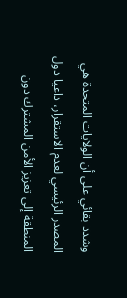وشدد بقائي على أن الولايات المتحدة هي المصدر الرئيسي لعدم الاستقرار، داعيا دول المنطقة إلى تعزيز الأمن المشترك دون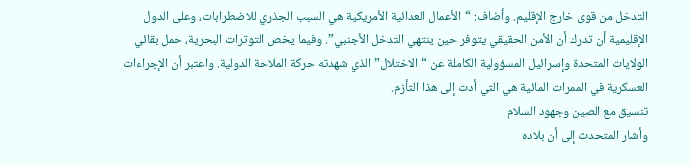التدخل من قوى خارج الإقليم. وأضاف: “الأعمال العدائية الأمريكية هي السبب الجذري للاضطرابات، وعلى الدول الإقليمية أن تدرك أن الأمن الحقيقي يتوفر حين ينتهي التدخل الأجنبي”. وفيما يخص التوترات البحرية، حمل بقائي الولايات المتحدة وإسرائيل المسؤولية الكاملة عن “الاختلال” الذي شهدته حركة الملاحة الدولية. واعتبر أن الإجراءات العسكرية في الممرات المائية هي التي أدت إلى هذا التأزم.
تنسيق مع الصين وجهود السلام
وأشار المتحدث إلى أن بلاده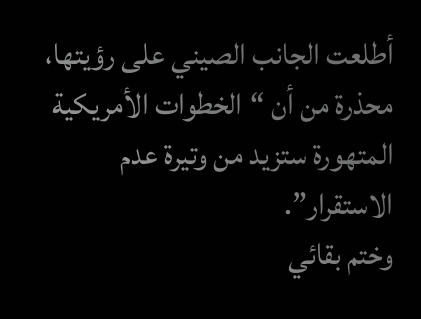أطلعت الجانب الصيني على رؤيتها، محذرة من أن “الخطوات الأمريكية المتهورة ستزيد من وتيرة عدم الاستقرار”.
وختم بقائي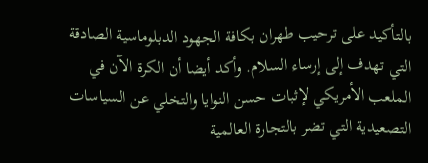بالتأكيد على ترحيب طهران بكافة الجهود الدبلوماسية الصادقة التي تهدف إلى إرساء السلام. وأكد أيضا أن الكرة الآن في الملعب الأمريكي لإثبات حسن النوايا والتخلي عن السياسات التصعيدية التي تضر بالتجارة العالمية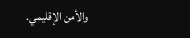والأمن الإقليمي.